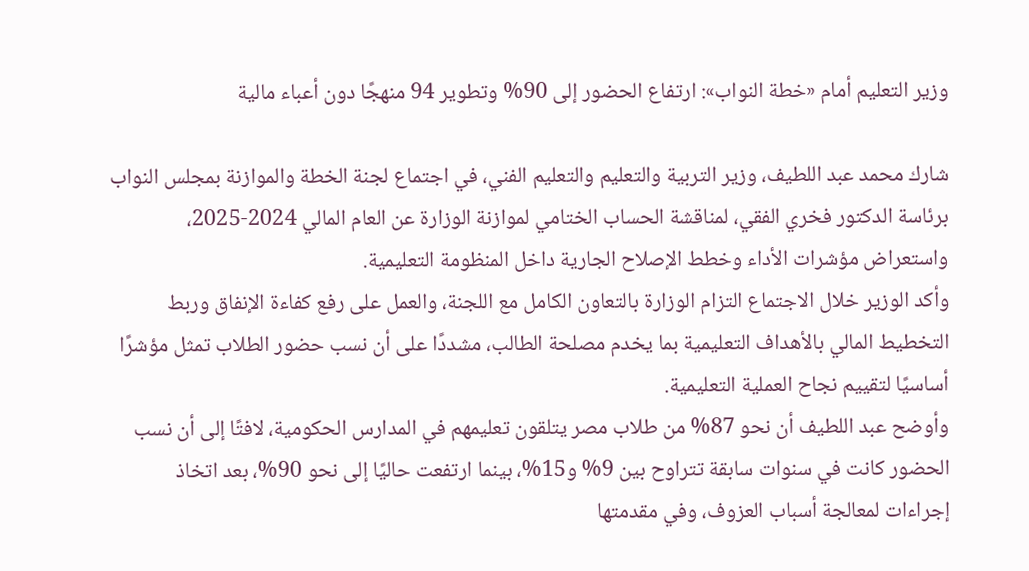وزير التعليم أمام «خطة النواب»: ارتفاع الحضور إلى 90% وتطوير 94 منهجًا دون أعباء مالية

شارك محمد عبد اللطيف، وزير التربية والتعليم والتعليم الفني، في اجتماع لجنة الخطة والموازنة بمجلس النواب برئاسة الدكتور فخري الفقي، لمناقشة الحساب الختامي لموازنة الوزارة عن العام المالي 2024-2025، واستعراض مؤشرات الأداء وخطط الإصلاح الجارية داخل المنظومة التعليمية.
وأكد الوزير خلال الاجتماع التزام الوزارة بالتعاون الكامل مع اللجنة، والعمل على رفع كفاءة الإنفاق وربط التخطيط المالي بالأهداف التعليمية بما يخدم مصلحة الطالب، مشددًا على أن نسب حضور الطلاب تمثل مؤشرًا أساسيًا لتقييم نجاح العملية التعليمية.
وأوضح عبد اللطيف أن نحو 87% من طلاب مصر يتلقون تعليمهم في المدارس الحكومية، لافتًا إلى أن نسب الحضور كانت في سنوات سابقة تتراوح بين 9% و15%، بينما ارتفعت حاليًا إلى نحو 90%، بعد اتخاذ إجراءات لمعالجة أسباب العزوف، وفي مقدمتها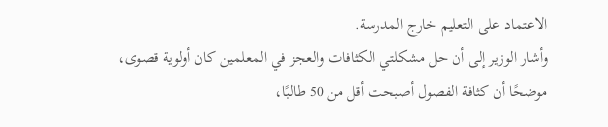الاعتماد على التعليم خارج المدرسة.
وأشار الوزير إلى أن حل مشكلتي الكثافات والعجز في المعلمين كان أولوية قصوى، موضحًا أن كثافة الفصول أصبحت أقل من 50 طالبًا،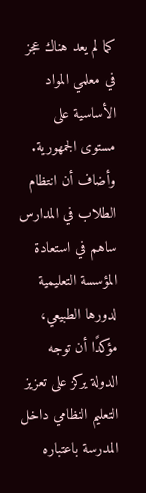كما لم يعد هناك عجز في معلمي المواد الأساسية على مستوى الجمهورية.
وأضاف أن انتظام الطلاب في المدارس ساهم في استعادة المؤسسة التعليمية لدورها الطبيعي، مؤكدًا أن توجه الدولة يركز على تعزيز التعليم النظامي داخل المدرسة باعتباره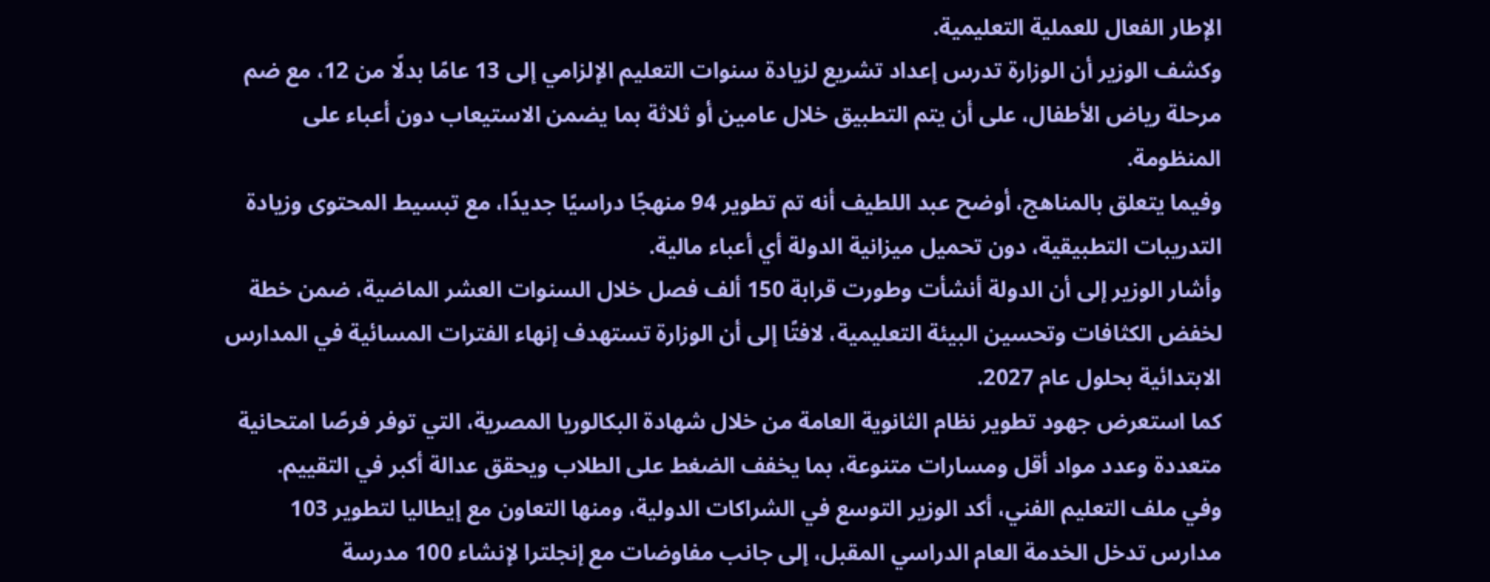الإطار الفعال للعملية التعليمية.
وكشف الوزير أن الوزارة تدرس إعداد تشريع لزيادة سنوات التعليم الإلزامي إلى 13 عامًا بدلًا من 12، مع ضم مرحلة رياض الأطفال، على أن يتم التطبيق خلال عامين أو ثلاثة بما يضمن الاستيعاب دون أعباء على المنظومة.
وفيما يتعلق بالمناهج، أوضح عبد اللطيف أنه تم تطوير 94 منهجًا دراسيًا جديدًا، مع تبسيط المحتوى وزيادة التدريبات التطبيقية، دون تحميل ميزانية الدولة أي أعباء مالية.
وأشار الوزير إلى أن الدولة أنشأت وطورت قرابة 150 ألف فصل خلال السنوات العشر الماضية، ضمن خطة لخفض الكثافات وتحسين البيئة التعليمية، لافتًا إلى أن الوزارة تستهدف إنهاء الفترات المسائية في المدارس الابتدائية بحلول عام 2027.
كما استعرض جهود تطوير نظام الثانوية العامة من خلال شهادة البكالوريا المصرية، التي توفر فرصًا امتحانية متعددة وعدد مواد أقل ومسارات متنوعة، بما يخفف الضغط على الطلاب ويحقق عدالة أكبر في التقييم.
وفي ملف التعليم الفني، أكد الوزير التوسع في الشراكات الدولية، ومنها التعاون مع إيطاليا لتطوير 103 مدارس تدخل الخدمة العام الدراسي المقبل، إلى جانب مفاوضات مع إنجلترا لإنشاء 100 مدرسة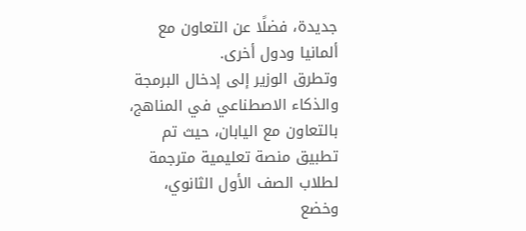جديدة، فضلًا عن التعاون مع ألمانيا ودول أخرى.
وتطرق الوزير إلى إدخال البرمجة والذكاء الاصطناعي في المناهج، بالتعاون مع اليابان، حيث تم تطبيق منصة تعليمية مترجمة لطلاب الصف الأول الثانوي، وخضع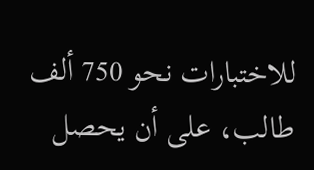للاختبارات نحو 750 ألف طالب، على أن يحصل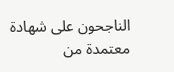الناجحون على شهادة معتمدة من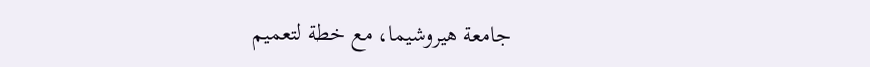جامعة هيروشيما، مع خطة لتعميم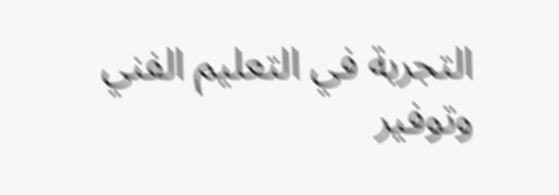التجربة في التعليم الفني وتوفير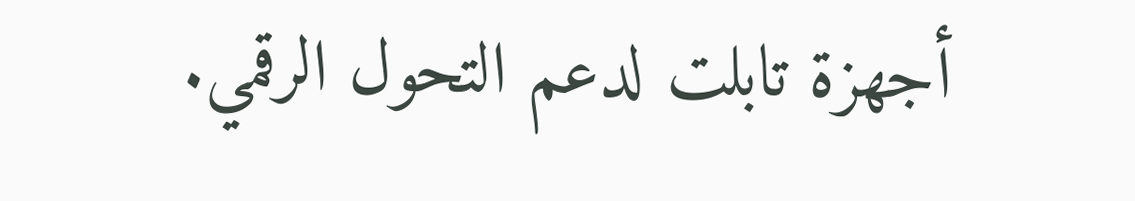أجهزة تابلت لدعم التحول الرقمي.